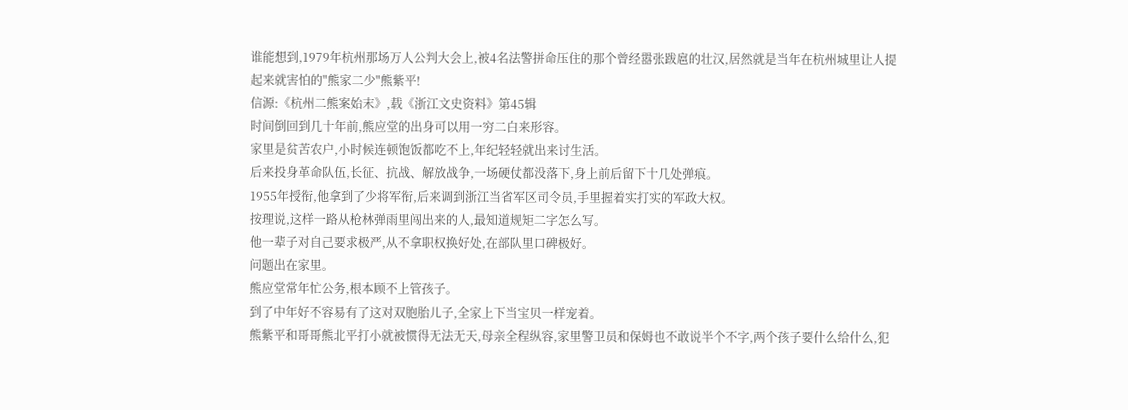谁能想到,1979年杭州那场万人公判大会上,被4名法警拼命压住的那个曾经嚣张跋扈的壮汉,居然就是当年在杭州城里让人提起来就害怕的"熊家二少"熊紫平!
信源:《杭州二熊案始末》,载《浙江文史资料》第45辑
时间倒回到几十年前,熊应堂的出身可以用一穷二白来形容。
家里是贫苦农户,小时候连顿饱饭都吃不上,年纪轻轻就出来讨生活。
后来投身革命队伍,长征、抗战、解放战争,一场硬仗都没落下,身上前后留下十几处弹痕。
1955年授衔,他拿到了少将军衔,后来调到浙江当省军区司令员,手里握着实打实的军政大权。
按理说,这样一路从枪林弹雨里闯出来的人,最知道规矩二字怎么写。
他一辈子对自己要求极严,从不拿职权换好处,在部队里口碑极好。
问题出在家里。
熊应堂常年忙公务,根本顾不上管孩子。
到了中年好不容易有了这对双胞胎儿子,全家上下当宝贝一样宠着。
熊紫平和哥哥熊北平打小就被惯得无法无天,母亲全程纵容,家里警卫员和保姆也不敢说半个不字,两个孩子要什么给什么,犯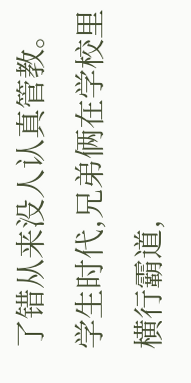了错从来没人认真管教。
学生时代,兄弟俩在学校里横行霸道,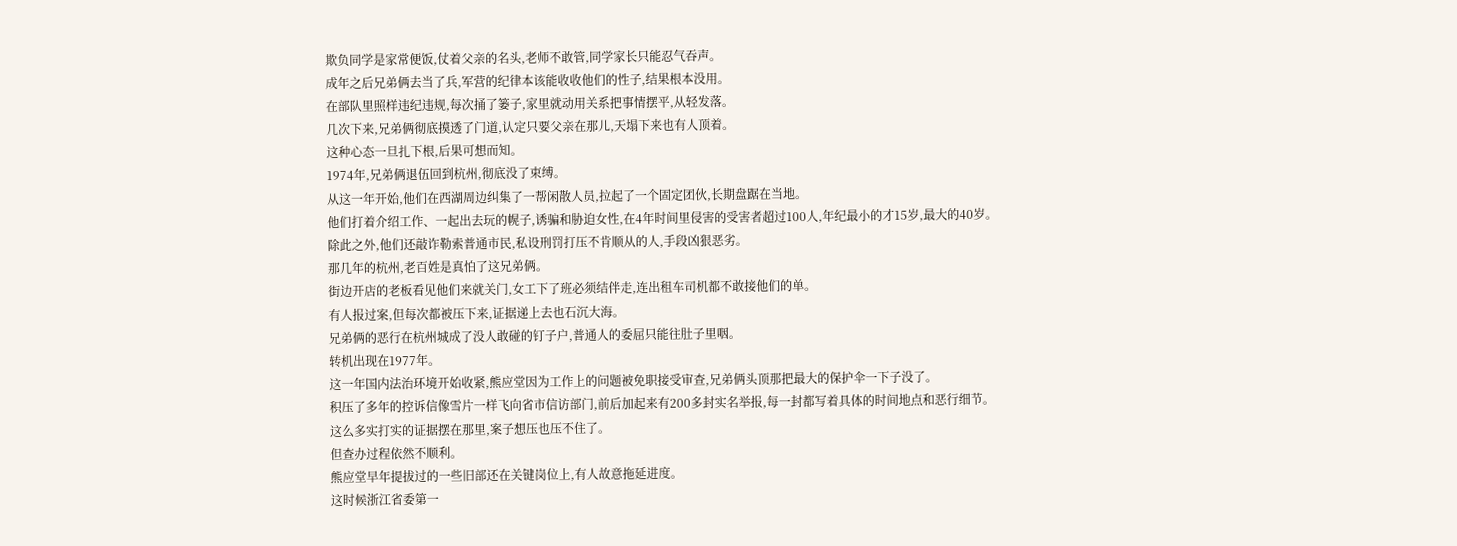欺负同学是家常便饭,仗着父亲的名头,老师不敢管,同学家长只能忍气吞声。
成年之后兄弟俩去当了兵,军营的纪律本该能收收他们的性子,结果根本没用。
在部队里照样违纪违规,每次捅了篓子,家里就动用关系把事情摆平,从轻发落。
几次下来,兄弟俩彻底摸透了门道,认定只要父亲在那儿,天塌下来也有人顶着。
这种心态一旦扎下根,后果可想而知。
1974年,兄弟俩退伍回到杭州,彻底没了束缚。
从这一年开始,他们在西湖周边纠集了一帮闲散人员,拉起了一个固定团伙,长期盘踞在当地。
他们打着介绍工作、一起出去玩的幌子,诱骗和胁迫女性,在4年时间里侵害的受害者超过100人,年纪最小的才15岁,最大的40岁。
除此之外,他们还敲诈勒索普通市民,私设刑罚打压不肯顺从的人,手段凶狠恶劣。
那几年的杭州,老百姓是真怕了这兄弟俩。
街边开店的老板看见他们来就关门,女工下了班必须结伴走,连出租车司机都不敢接他们的单。
有人报过案,但每次都被压下来,证据递上去也石沉大海。
兄弟俩的恶行在杭州城成了没人敢碰的钉子户,普通人的委屈只能往肚子里咽。
转机出现在1977年。
这一年国内法治环境开始收紧,熊应堂因为工作上的问题被免职接受审查,兄弟俩头顶那把最大的保护伞一下子没了。
积压了多年的控诉信像雪片一样飞向省市信访部门,前后加起来有200多封实名举报,每一封都写着具体的时间地点和恶行细节。
这么多实打实的证据摆在那里,案子想压也压不住了。
但查办过程依然不顺利。
熊应堂早年提拔过的一些旧部还在关键岗位上,有人故意拖延进度。
这时候浙江省委第一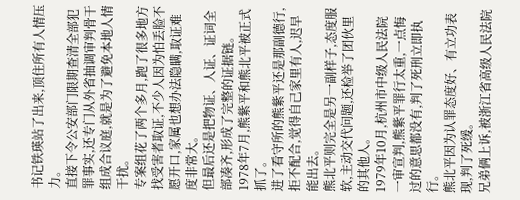书记铁瑛站了出来,顶住所有人情压力。
直接下令公安部门限期查清全部犯罪事实,还专门从外省抽调审判骨干组成合议庭,就是为了避免本地人情干扰。
专案组花了两个多月,跑了很多地方找受害者取证,不少人因为怕丢脸不愿开口,家属也想办法隐瞒,取证难度非常大。
但最后还是把物证、人证、证词全部凑齐,形成了完整的证据链。
1978年7月,熊紫平和熊北平被正式抓了。
进了看守所的熊紫平还是那副德行,拒不配合,觉得自己家里有人,迟早能出去。
熊北平则完全是另一副样子,态度服软,主动交代问题,还检举了团伙里的其他人。
1979年10月,杭州市中级人民法院一审宣判,熊紫平罪行太重,一点悔过的意思都没有,判了死刑立即执行。
熊北平因为认罪态度好、有立功表现,判了死缓。
兄弟俩上诉,被浙江省高级人民法院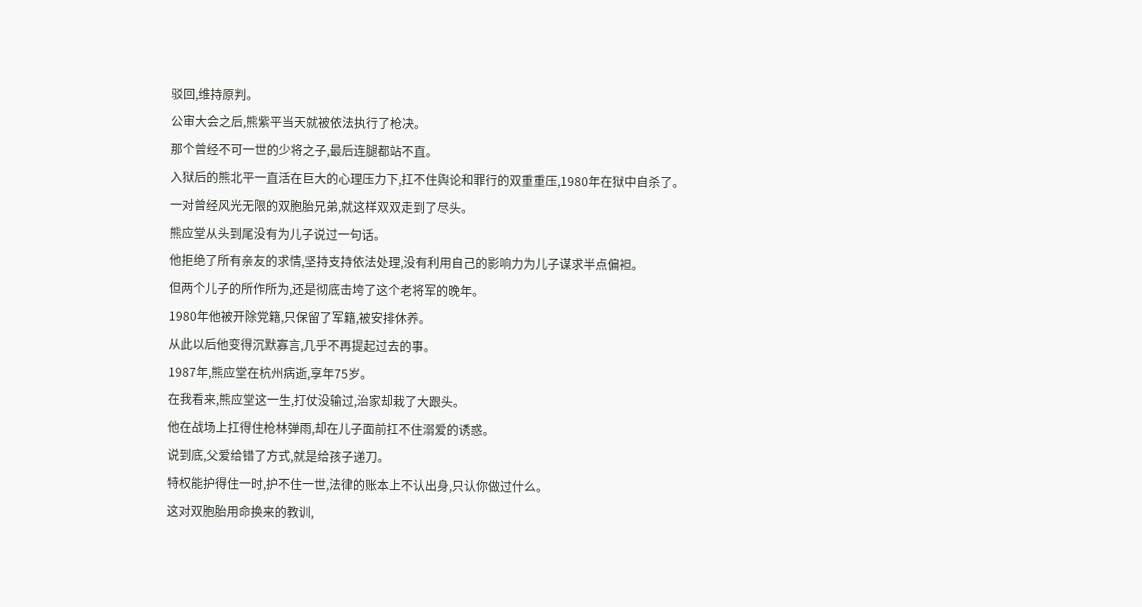驳回,维持原判。
公审大会之后,熊紫平当天就被依法执行了枪决。
那个曾经不可一世的少将之子,最后连腿都站不直。
入狱后的熊北平一直活在巨大的心理压力下,扛不住舆论和罪行的双重重压,1980年在狱中自杀了。
一对曾经风光无限的双胞胎兄弟,就这样双双走到了尽头。
熊应堂从头到尾没有为儿子说过一句话。
他拒绝了所有亲友的求情,坚持支持依法处理,没有利用自己的影响力为儿子谋求半点偏袒。
但两个儿子的所作所为,还是彻底击垮了这个老将军的晚年。
1980年他被开除党籍,只保留了军籍,被安排休养。
从此以后他变得沉默寡言,几乎不再提起过去的事。
1987年,熊应堂在杭州病逝,享年75岁。
在我看来,熊应堂这一生,打仗没输过,治家却栽了大跟头。
他在战场上扛得住枪林弹雨,却在儿子面前扛不住溺爱的诱惑。
说到底,父爱给错了方式,就是给孩子递刀。
特权能护得住一时,护不住一世,法律的账本上不认出身,只认你做过什么。
这对双胞胎用命换来的教训,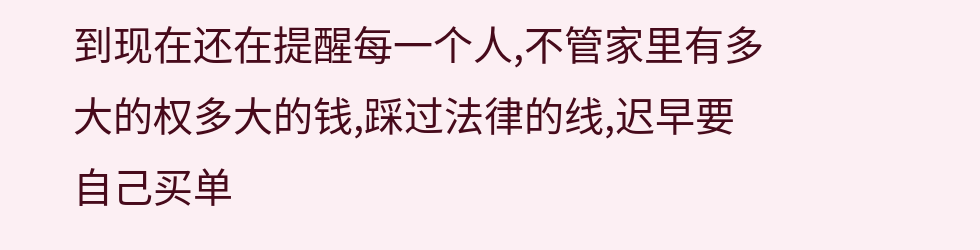到现在还在提醒每一个人,不管家里有多大的权多大的钱,踩过法律的线,迟早要自己买单